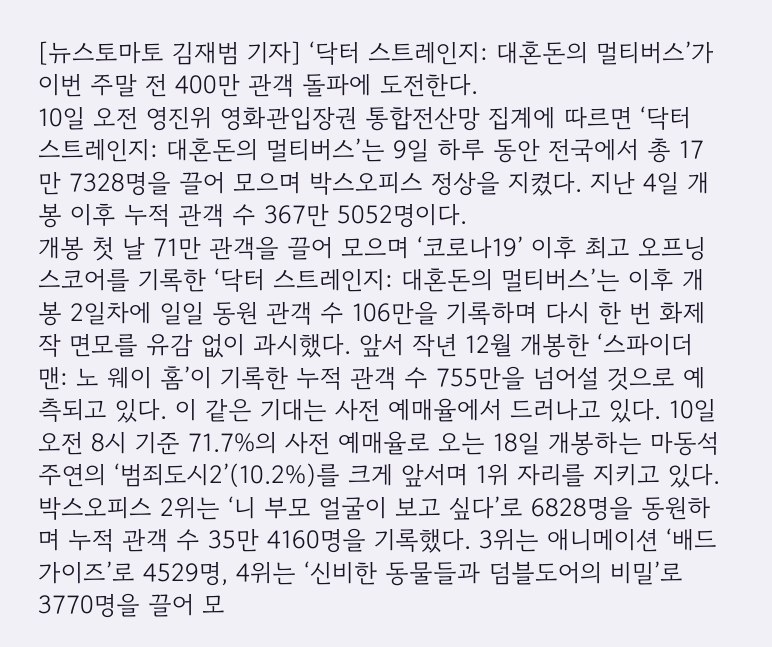[뉴스토마토 김재범 기자] ‘닥터 스트레인지: 대혼돈의 멀티버스’가 이번 주말 전 400만 관객 돌파에 도전한다.
10일 오전 영진위 영화관입장권 통합전산망 집계에 따르면 ‘닥터 스트레인지: 대혼돈의 멀티버스’는 9일 하루 동안 전국에서 총 17만 7328명을 끌어 모으며 박스오피스 정상을 지켰다. 지난 4일 개봉 이후 누적 관객 수 367만 5052명이다.
개봉 첫 날 71만 관객을 끌어 모으며 ‘코로나19’ 이후 최고 오프닝 스코어를 기록한 ‘닥터 스트레인지: 대혼돈의 멀티버스’는 이후 개봉 2일차에 일일 동원 관객 수 106만을 기록하며 다시 한 번 화제작 면모를 유감 없이 과시했다. 앞서 작년 12월 개봉한 ‘스파이더맨: 노 웨이 홈’이 기록한 누적 관객 수 755만을 넘어설 것으로 예측되고 있다. 이 같은 기대는 사전 예매율에서 드러나고 있다. 10일 오전 8시 기준 71.7%의 사전 예매율로 오는 18일 개봉하는 마동석 주연의 ‘범죄도시2’(10.2%)를 크게 앞서며 1위 자리를 지키고 있다.
박스오피스 2위는 ‘니 부모 얼굴이 보고 싶다’로 6828명을 동원하며 누적 관객 수 35만 4160명을 기록했다. 3위는 애니메이션 ‘배드가이즈’로 4529명, 4위는 ‘신비한 동물들과 덤블도어의 비밀’로 3770명을 끌어 모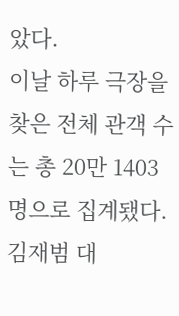았다.
이날 하루 극장을 찾은 전체 관객 수는 총 20만 1403명으로 집계됐다.
김재범 대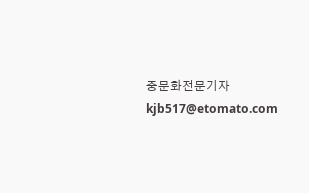중문화전문기자 kjb517@etomato.com